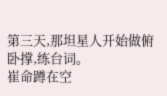第三天,那坦星人开始做俯卧撑,练台词。
崔命蹲在空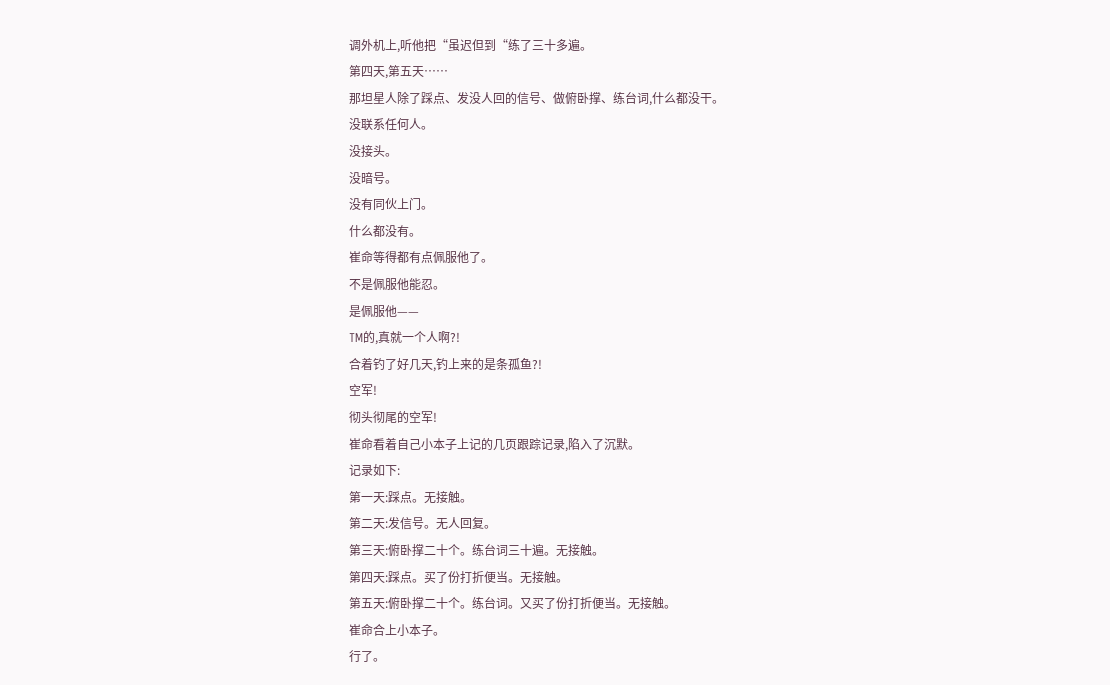调外机上,听他把“虽迟但到“练了三十多遍。
第四天,第五天……
那坦星人除了踩点、发没人回的信号、做俯卧撑、练台词,什么都没干。
没联系任何人。
没接头。
没暗号。
没有同伙上门。
什么都没有。
崔命等得都有点佩服他了。
不是佩服他能忍。
是佩服他——
TM的,真就一个人啊?!
合着钓了好几天,钓上来的是条孤鱼?!
空军!
彻头彻尾的空军!
崔命看着自己小本子上记的几页跟踪记录,陷入了沉默。
记录如下:
第一天:踩点。无接触。
第二天:发信号。无人回复。
第三天:俯卧撑二十个。练台词三十遍。无接触。
第四天:踩点。买了份打折便当。无接触。
第五天:俯卧撑二十个。练台词。又买了份打折便当。无接触。
崔命合上小本子。
行了。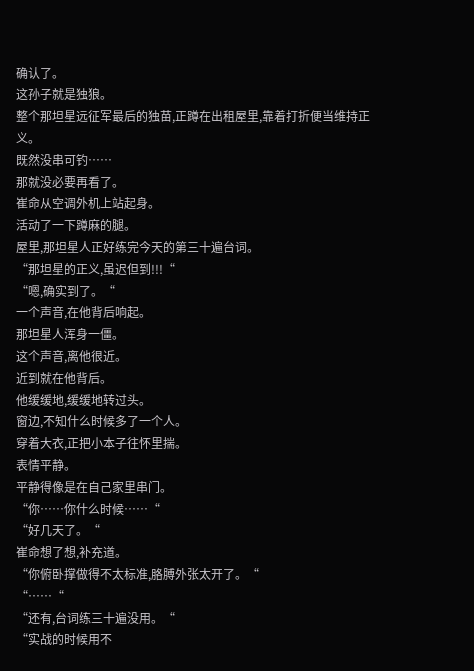确认了。
这孙子就是独狼。
整个那坦星远征军最后的独苗,正蹲在出租屋里,靠着打折便当维持正义。
既然没串可钓……
那就没必要再看了。
崔命从空调外机上站起身。
活动了一下蹲麻的腿。
屋里,那坦星人正好练完今天的第三十遍台词。
“那坦星的正义,虽迟但到!!!“
“嗯,确实到了。“
一个声音,在他背后响起。
那坦星人浑身一僵。
这个声音,离他很近。
近到就在他背后。
他缓缓地,缓缓地转过头。
窗边,不知什么时候多了一个人。
穿着大衣,正把小本子往怀里揣。
表情平静。
平静得像是在自己家里串门。
“你……你什么时候……“
“好几天了。“
崔命想了想,补充道。
“你俯卧撑做得不太标准,胳膊外张太开了。“
“……“
“还有,台词练三十遍没用。“
“实战的时候用不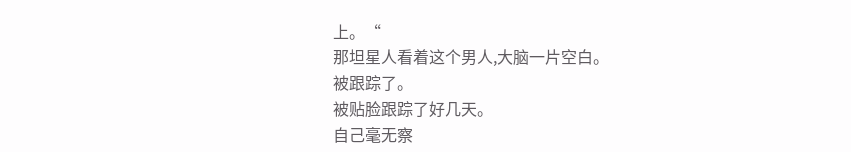上。“
那坦星人看着这个男人,大脑一片空白。
被跟踪了。
被贴脸跟踪了好几天。
自己毫无察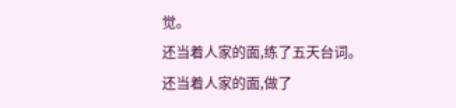觉。
还当着人家的面,练了五天台词。
还当着人家的面,做了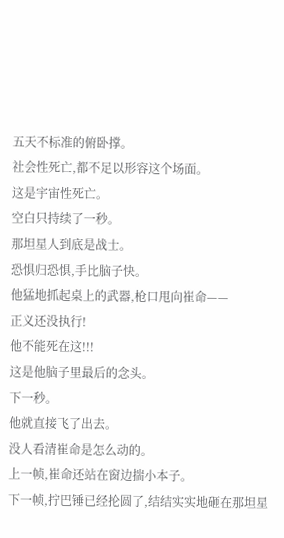五天不标准的俯卧撑。
社会性死亡,都不足以形容这个场面。
这是宇宙性死亡。
空白只持续了一秒。
那坦星人到底是战士。
恐惧归恐惧,手比脑子快。
他猛地抓起桌上的武器,枪口甩向崔命——
正义还没执行!
他不能死在这!!!
这是他脑子里最后的念头。
下一秒。
他就直接飞了出去。
没人看清崔命是怎么动的。
上一帧,崔命还站在窗边揣小本子。
下一帧,拧巴锤已经抡圆了,结结实实地砸在那坦星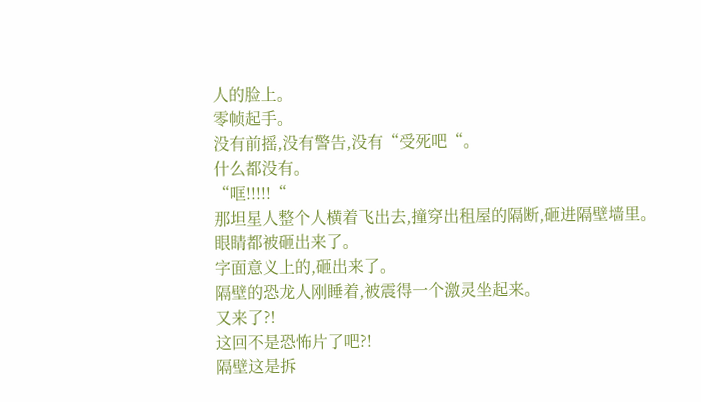人的脸上。
零帧起手。
没有前摇,没有警告,没有“受死吧“。
什么都没有。
“哐!!!!!“
那坦星人整个人横着飞出去,撞穿出租屋的隔断,砸进隔壁墙里。
眼睛都被砸出来了。
字面意义上的,砸出来了。
隔壁的恐龙人刚睡着,被震得一个激灵坐起来。
又来了?!
这回不是恐怖片了吧?!
隔壁这是拆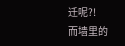迁呢?!
而墙里的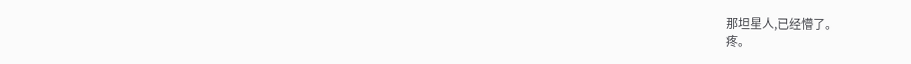那坦星人,已经懵了。
疼。